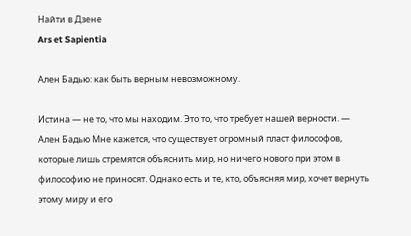Найти в Дзене
Ars et Sapientia

Ален Бадью: как быть верным невозможному.

Истина — не то, что мы находим. Это то, что требует нашей верности. — Ален Бадью Мне кажется, что существует огромный пласт философов, которые лишь стремятся объяснить мир, но ничего нового при этом в философию не приносят. Однако есть и те, кто, объясняя мир, хочет вернуть этому миру и его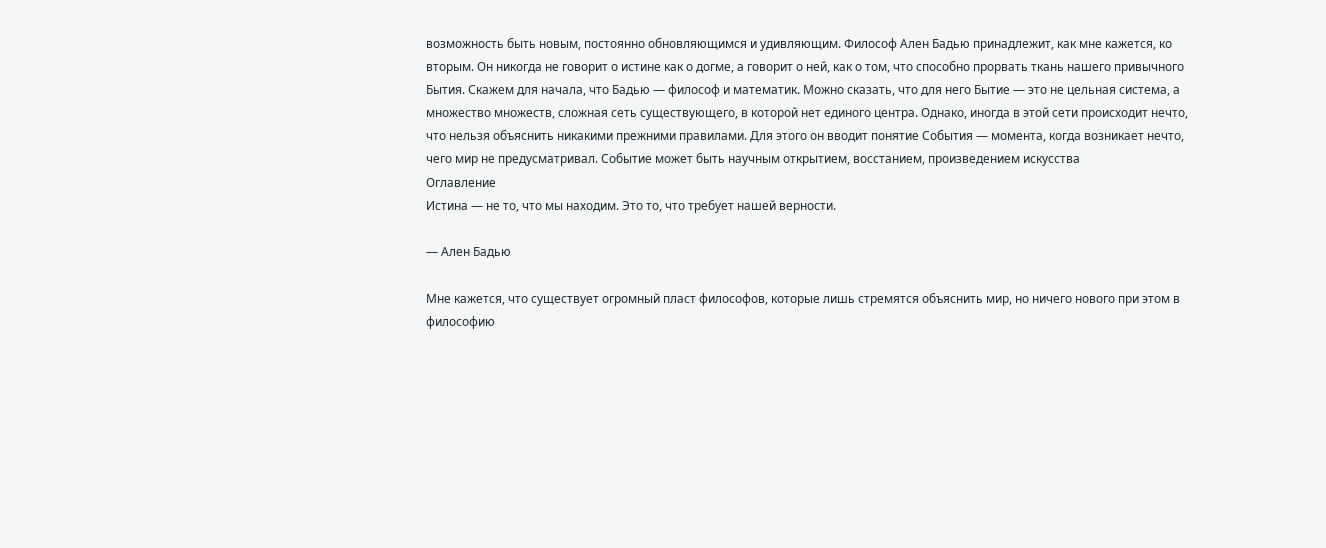возможность быть новым, постоянно обновляющимся и удивляющим. Философ Ален Бадью принадлежит, как мне кажется, ко вторым. Он никогда не говорит о истине как о догме, а говорит о ней, как о том, что способно прорвать ткань нашего привычного Бытия. Скажем для начала, что Бадью — философ и математик. Можно сказать, что для него Бытие — это не цельная система, а множество множеств, сложная сеть существующего, в которой нет единого центра. Однако, иногда в этой сети происходит нечто, что нельзя объяснить никакими прежними правилами. Для этого он вводит понятие События — момента, когда возникает нечто, чего мир не предусматривал. Событие может быть научным открытием, восстанием, произведением искусства
Оглавление
Истина — не то, что мы находим. Это то, что требует нашей верности.

— Ален Бадью

Мне кажется, что существует огромный пласт философов, которые лишь стремятся объяснить мир, но ничего нового при этом в философию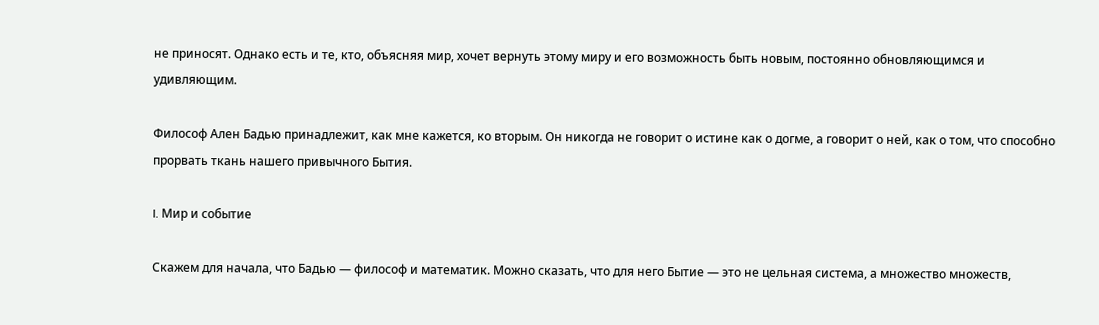не приносят. Однако есть и те, кто, объясняя мир, хочет вернуть этому миру и его возможность быть новым, постоянно обновляющимся и удивляющим.

Философ Ален Бадью принадлежит, как мне кажется, ко вторым. Он никогда не говорит о истине как о догме, а говорит о ней, как о том, что способно прорвать ткань нашего привычного Бытия.

I. Мир и событие

Скажем для начала, что Бадью — философ и математик. Можно сказать, что для него Бытие — это не цельная система, а множество множеств,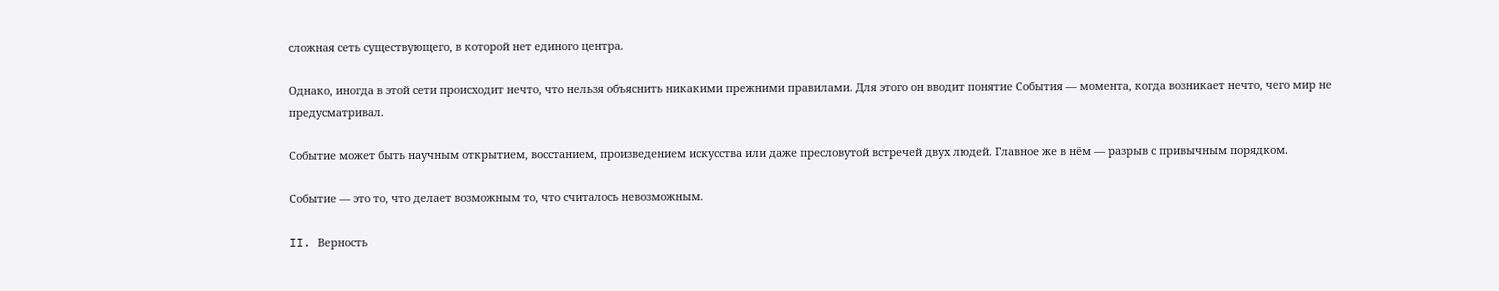сложная сеть существующего, в которой нет единого центра.

Однако, иногда в этой сети происходит нечто, что нельзя объяснить никакими прежними правилами. Для этого он вводит понятие События — момента, когда возникает нечто, чего мир не предусматривал.

Событие может быть научным открытием, восстанием, произведением искусства или даже пресловутой встречей двух людей. Главное же в нём — разрыв с привычным порядком.

Событие — это то, что делает возможным то, что считалось невозможным.

II. Верность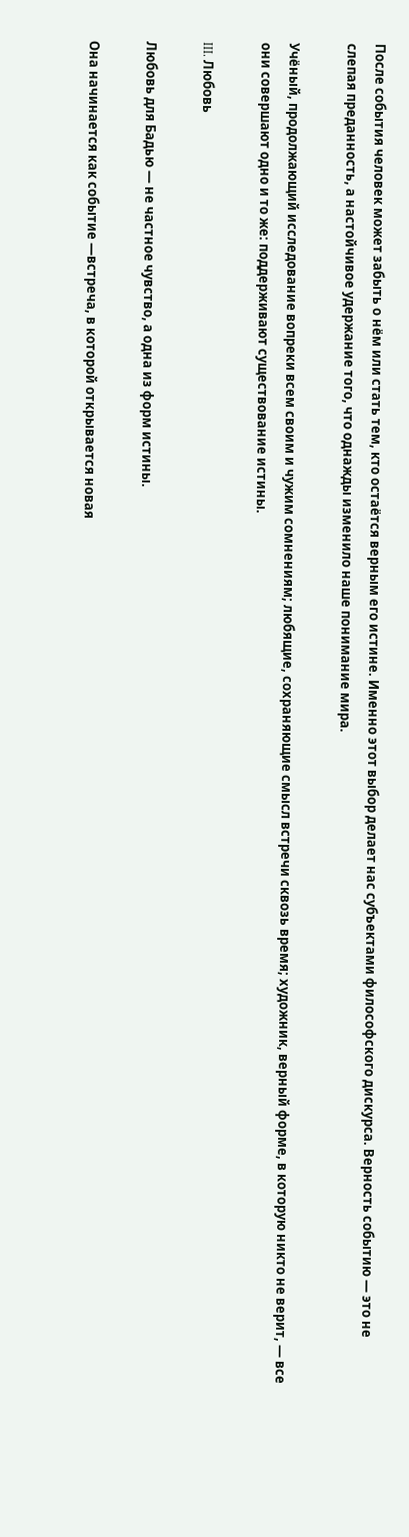После события человек может забыть о нём или стать тем, кто остаётся верным его истине. Именно этот выбор делает нас субъектами философского дискурса. Верность событию — это не слепая преданность, а настойчивое удержание того, что однажды изменило наше понимание мира.

Учёный, продолжающий исследование вопреки всем своим и чужим сомнениям; любящие, сохраняющие смысл встречи сквозь время; художник, верный форме, в которую никто не верит, — все они совершают одно и то же: поддерживают существование истины.

III. Любовь

Любовь для Бадью — не частное чувство, а одна из форм истины.

Она начинается как событие —встреча, в которой открывается новая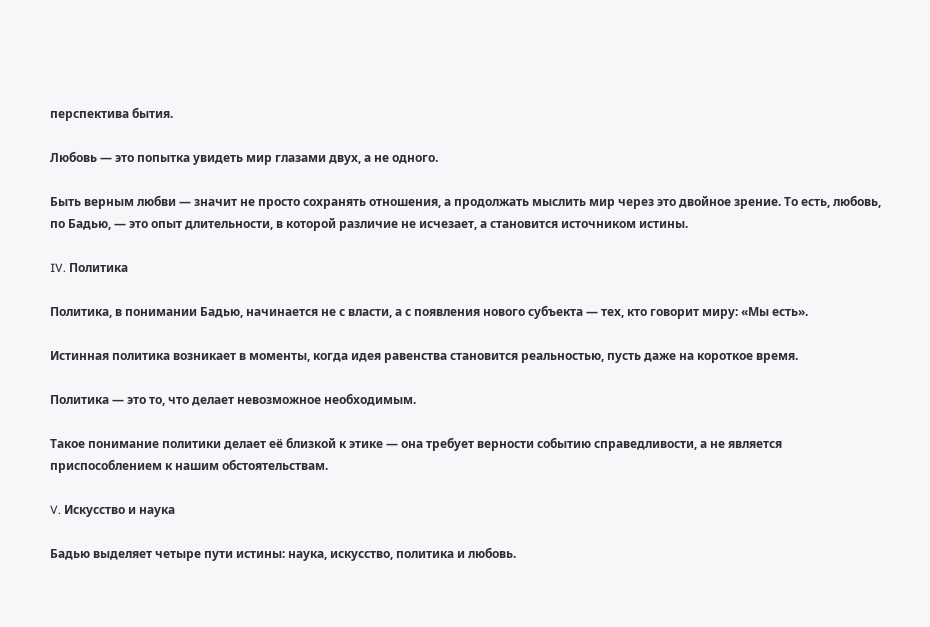перспектива бытия.

Любовь — это попытка увидеть мир глазами двух, а не одного.

Быть верным любви — значит не просто сохранять отношения, а продолжать мыслить мир через это двойное зрение. То есть, любовь, по Бадью, — это опыт длительности, в которой различие не исчезает, а становится источником истины.

IV. Политика

Политика, в понимании Бадью, начинается не с власти, а с появления нового субъекта — тех, кто говорит миру: «Мы есть».

Истинная политика возникает в моменты, когда идея равенства становится реальностью, пусть даже на короткое время.

Политика — это то, что делает невозможное необходимым.

Такое понимание политики делает её близкой к этике — она требует верности событию справедливости, а не является приспособлением к нашим обстоятельствам.

V. Искусство и наука

Бадью выделяет четыре пути истины: наука, искусство, политика и любовь.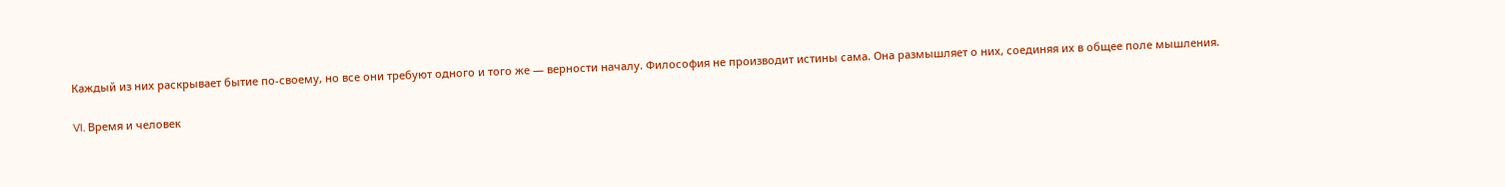Каждый из них раскрывает бытие по-своему, но все они требуют одного и того же — верности началу. Философия не производит истины сама. Она размышляет о них, соединяя их в общее поле мышления.

VI. Время и человек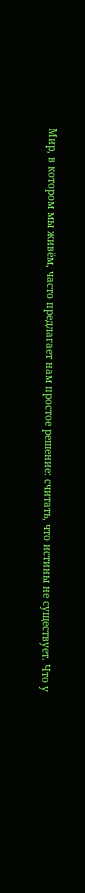Мир, в котором мы живём, часто предлагает нам простое решение: считать, что истины не существует. Что у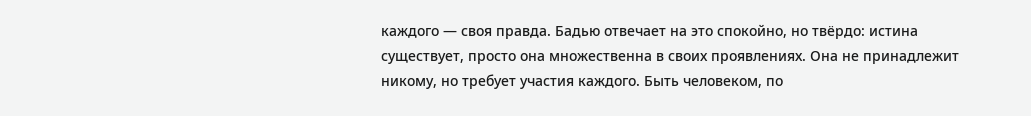каждого — своя правда. Бадью отвечает на это спокойно, но твёрдо: истина существует, просто она множественна в своих проявлениях. Она не принадлежит никому, но требует участия каждого. Быть человеком, по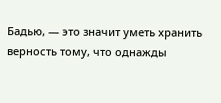Бадью, — это значит уметь хранить верность тому, что однажды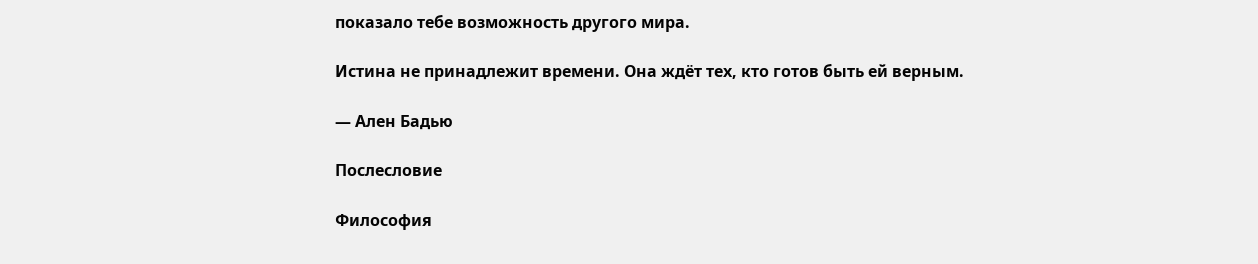показало тебе возможность другого мира.

Истина не принадлежит времени. Она ждёт тех, кто готов быть ей верным.

— Ален Бадью

Послесловие

Философия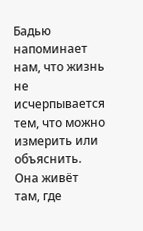Бадью напоминает нам, что жизнь не исчерпывается тем, что можно измерить или объяснить. Она живёт там, где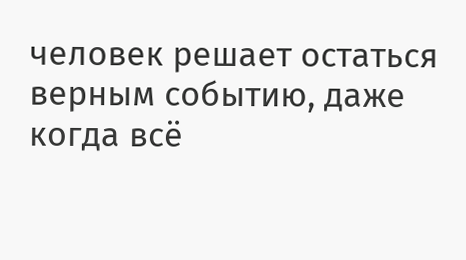человек решает остаться верным событию, даже когда всё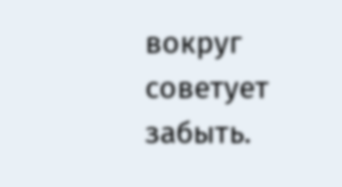вокруг советует забыть.